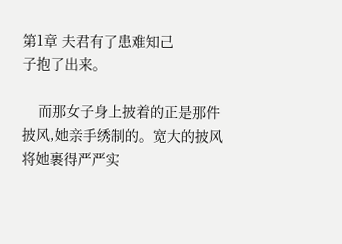第1章 夫君有了患难知己
子抱了出来。

    而那女子身上披着的正是那件披风,她亲手绣制的。宽大的披风将她裹得严严实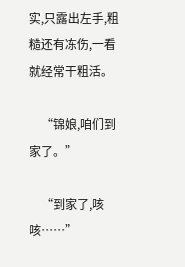实,只露出左手,粗糙还有冻伤,一看就经常干粗活。

    “锦娘,咱们到家了。”

    “到家了,咳咳……”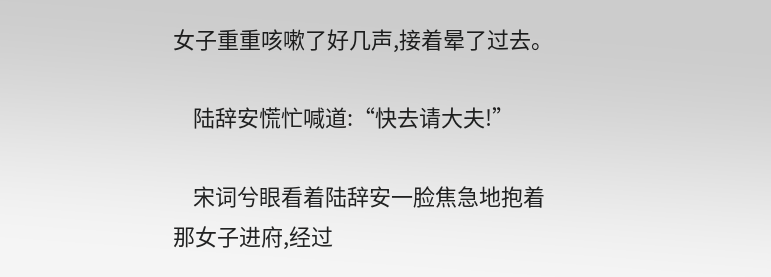女子重重咳嗽了好几声,接着晕了过去。

    陆辞安慌忙喊道:“快去请大夫!”

    宋词兮眼看着陆辞安一脸焦急地抱着那女子进府,经过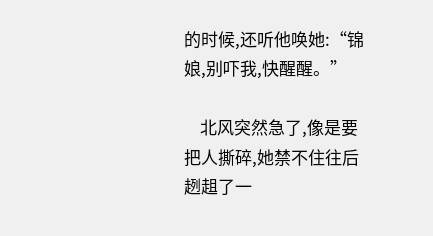的时候,还听他唤她:“锦娘,别吓我,快醒醒。”

    北风突然急了,像是要把人撕碎,她禁不住往后趔趄了一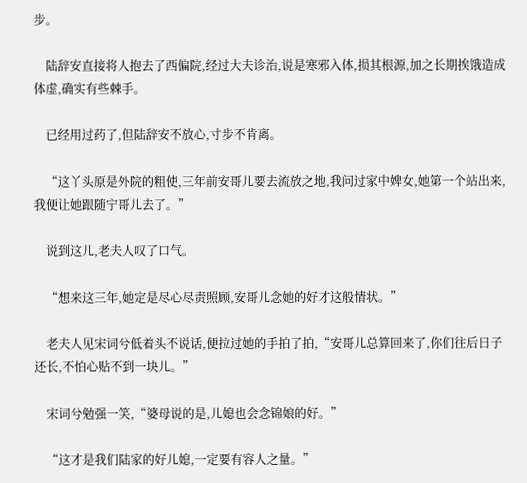步。

    陆辞安直接将人抱去了西偏院,经过大夫诊治,说是寒邪入体,损其根源,加之长期挨饿造成体虚,确实有些棘手。

    已经用过药了,但陆辞安不放心,寸步不肯离。

    “这丫头原是外院的粗使,三年前安哥儿要去流放之地,我问过家中婢女,她第一个站出来,我便让她跟随宁哥儿去了。”

    说到这儿,老夫人叹了口气。

    “想来这三年,她定是尽心尽责照顾,安哥儿念她的好才这般情状。”

    老夫人见宋词兮低着头不说话,便拉过她的手拍了拍,“安哥儿总算回来了,你们往后日子还长,不怕心贴不到一块儿。”

    宋词兮勉强一笑,“婆母说的是,儿媳也会念锦娘的好。”

    “这才是我们陆家的好儿媳,一定要有容人之量。”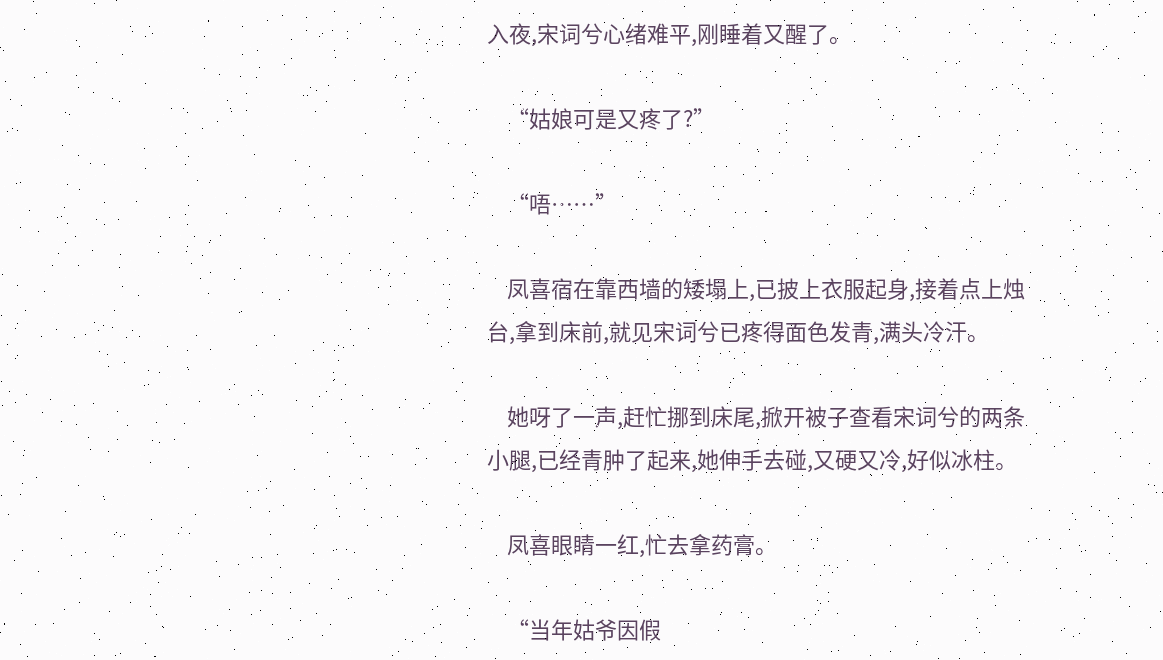入夜,宋词兮心绪难平,刚睡着又醒了。

    “姑娘可是又疼了?”

    “唔……”

    凤喜宿在靠西墙的矮塌上,已披上衣服起身,接着点上烛台,拿到床前,就见宋词兮已疼得面色发青,满头冷汗。

    她呀了一声,赶忙挪到床尾,掀开被子查看宋词兮的两条小腿,已经青肿了起来,她伸手去碰,又硬又冷,好似冰柱。

    凤喜眼睛一红,忙去拿药膏。

    “当年姑爷因假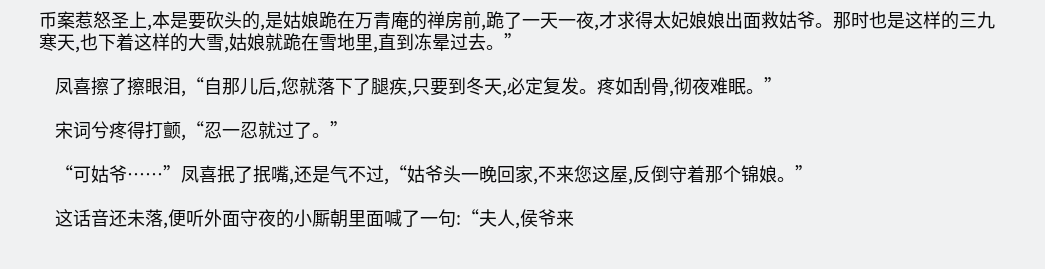币案惹怒圣上,本是要砍头的,是姑娘跪在万青庵的禅房前,跪了一天一夜,才求得太妃娘娘出面救姑爷。那时也是这样的三九寒天,也下着这样的大雪,姑娘就跪在雪地里,直到冻晕过去。”

    凤喜擦了擦眼泪,“自那儿后,您就落下了腿疾,只要到冬天,必定复发。疼如刮骨,彻夜难眠。”

    宋词兮疼得打颤,“忍一忍就过了。”

    “可姑爷……”凤喜抿了抿嘴,还是气不过,“姑爷头一晚回家,不来您这屋,反倒守着那个锦娘。”

    这话音还未落,便听外面守夜的小厮朝里面喊了一句:“夫人,侯爷来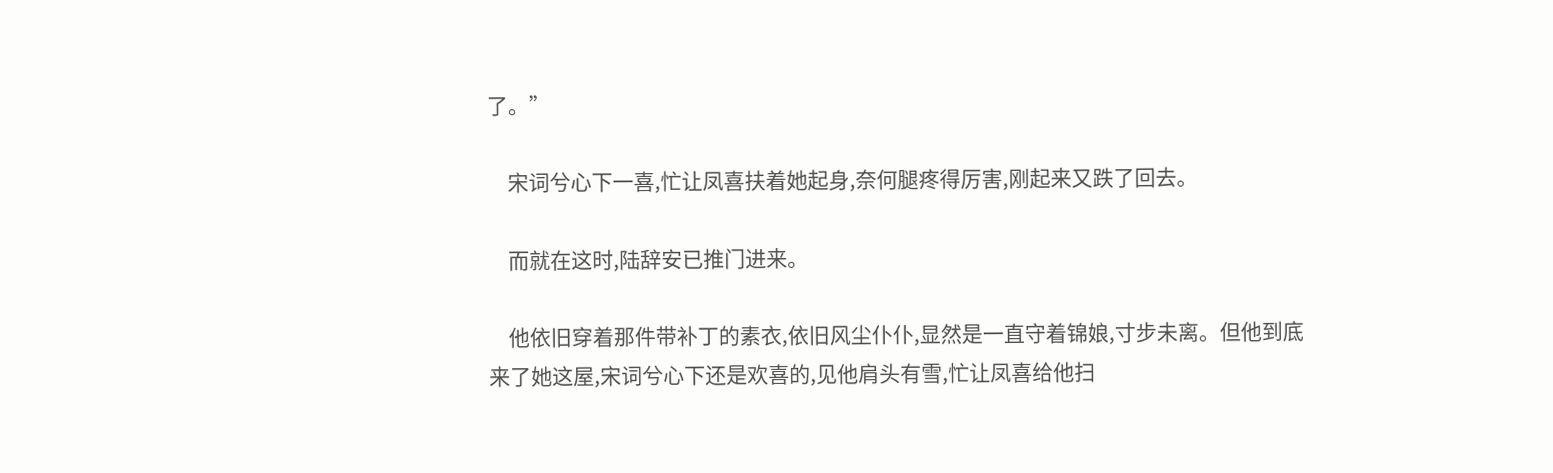了。”

    宋词兮心下一喜,忙让凤喜扶着她起身,奈何腿疼得厉害,刚起来又跌了回去。

    而就在这时,陆辞安已推门进来。

    他依旧穿着那件带补丁的素衣,依旧风尘仆仆,显然是一直守着锦娘,寸步未离。但他到底来了她这屋,宋词兮心下还是欢喜的,见他肩头有雪,忙让凤喜给他扫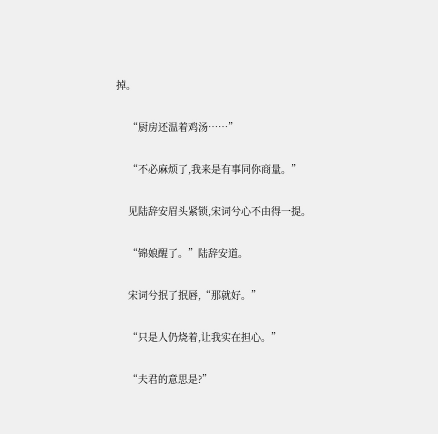掉。

    “厨房还温着鸡汤……”

    “不必麻烦了,我来是有事同你商量。”

    见陆辞安眉头紧锁,宋词兮心不由得一提。

    “锦娘醒了。”陆辞安道。

    宋词兮抿了抿唇,“那就好。”

    “只是人仍烧着,让我实在担心。”

    “夫君的意思是?”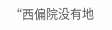“西偏院没有地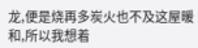龙,便是烧再多炭火也不及这屋暖和,所以我想着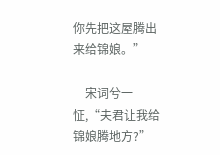你先把这屋腾出来给锦娘。”

    宋词兮一怔,“夫君让我给锦娘腾地方?”